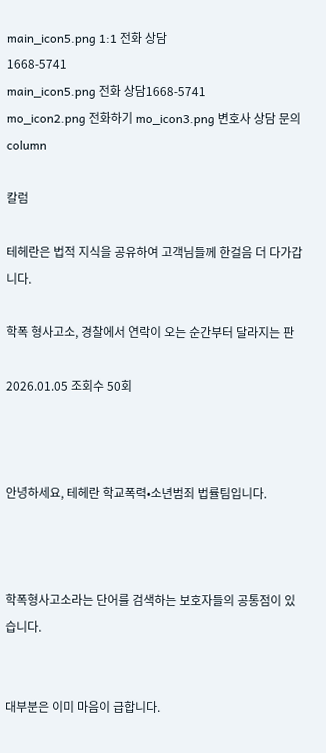main_icon5.png 1:1 전화 상담
1668-5741
main_icon5.png 전화 상담1668-5741
mo_icon2.png 전화하기 mo_icon3.png 변호사 상담 문의
column

칼럼

테헤란은 법적 지식을 공유하여 고객님들께 한걸음 더 다가갑니다.

학폭 형사고소, 경찰에서 연락이 오는 순간부터 달라지는 판

2026.01.05 조회수 50회



안녕하세요, 테헤란 학교폭력•소년범죄 법률팀입니다.



학폭형사고소라는 단어를 검색하는 보호자들의 공통점이 있습니다.


대부분은 이미 마음이 급합니다.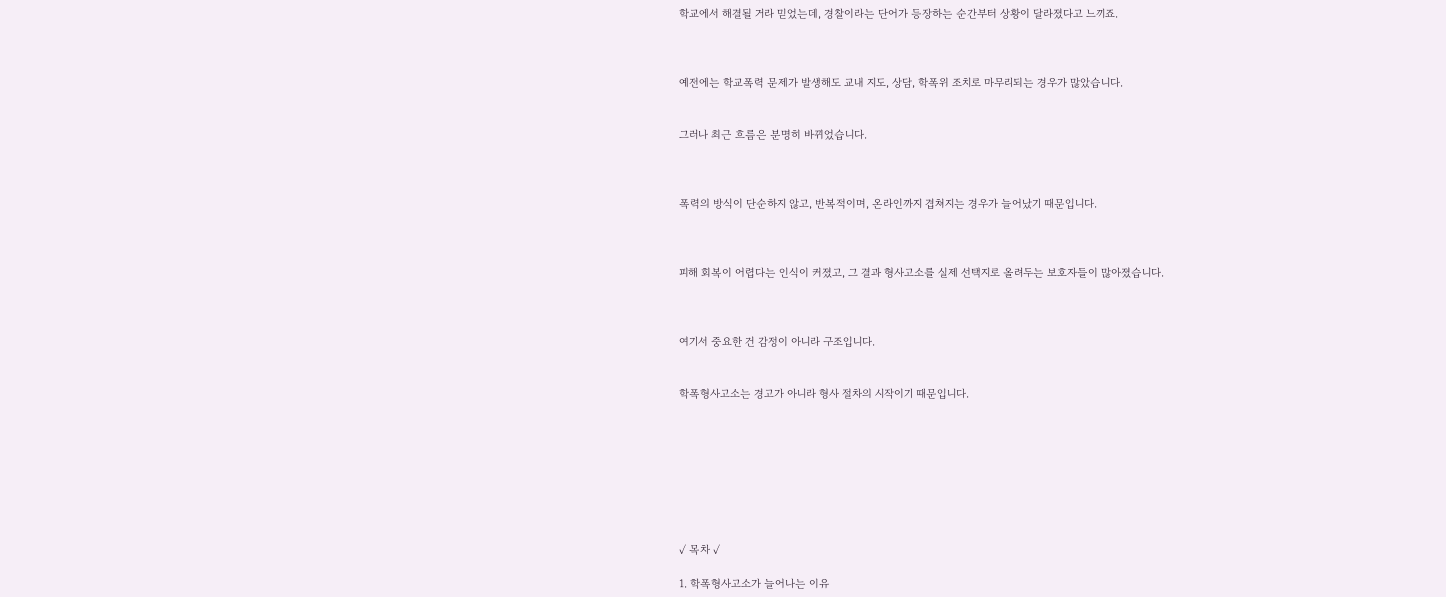학교에서 해결될 거라 믿었는데, 경찰이라는 단어가 등장하는 순간부터 상황이 달라졌다고 느끼죠.



예전에는 학교폭력 문제가 발생해도 교내 지도, 상담, 학폭위 조치로 마무리되는 경우가 많았습니다.


그러나 최근 흐름은 분명히 바뀌었습니다.



폭력의 방식이 단순하지 않고, 반복적이며, 온라인까지 겹쳐지는 경우가 늘어났기 때문입니다.



피해 회복이 어렵다는 인식이 커졌고, 그 결과 형사고소를 실제 선택지로 올려두는 보호자들이 많아졌습니다.



여기서 중요한 건 감정이 아니라 구조입니다.


학폭형사고소는 경고가 아니라 형사 절차의 시작이기 때문입니다.








✓ 목차 ✓

1. 학폭형사고소가 늘어나는 이유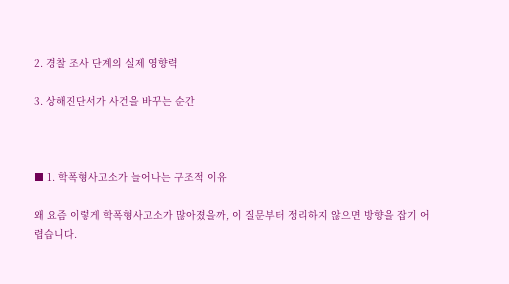2. 경찰 조사 단계의 실제 영향력

3. 상해진단서가 사건을 바꾸는 순간



■ 1. 학폭형사고소가 늘어나는 구조적 이유

왜 요즘 이렇게 학폭형사고소가 많아졌을까, 이 질문부터 정리하지 않으면 방향을 잡기 어렵습니다.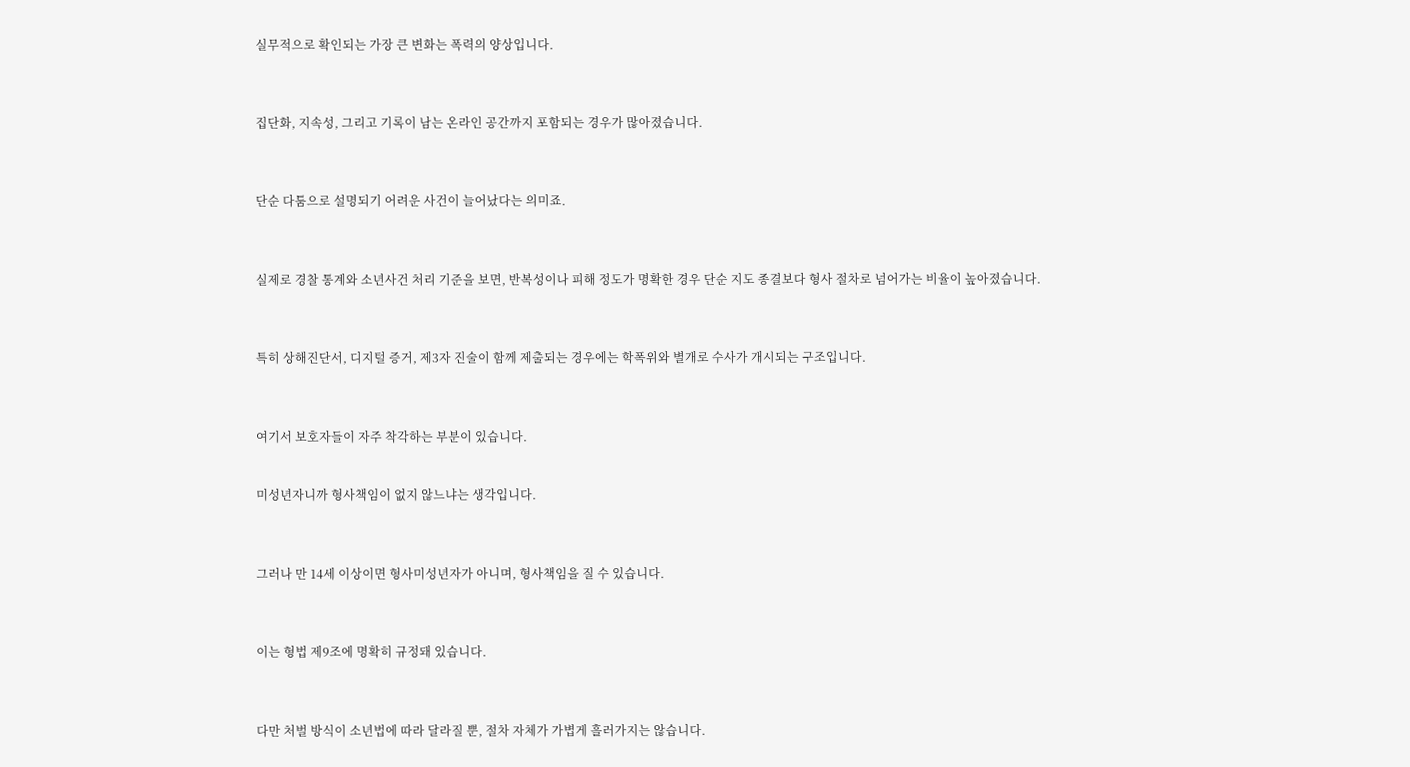실무적으로 확인되는 가장 큰 변화는 폭력의 양상입니다.



집단화, 지속성, 그리고 기록이 남는 온라인 공간까지 포함되는 경우가 많아졌습니다.



단순 다툼으로 설명되기 어려운 사건이 늘어났다는 의미죠.



실제로 경찰 통계와 소년사건 처리 기준을 보면, 반복성이나 피해 정도가 명확한 경우 단순 지도 종결보다 형사 절차로 넘어가는 비율이 높아졌습니다.



특히 상해진단서, 디지털 증거, 제3자 진술이 함께 제출되는 경우에는 학폭위와 별개로 수사가 개시되는 구조입니다.



여기서 보호자들이 자주 착각하는 부분이 있습니다.


미성년자니까 형사책임이 없지 않느냐는 생각입니다.



그러나 만 14세 이상이면 형사미성년자가 아니며, 형사책임을 질 수 있습니다.



이는 형법 제9조에 명확히 규정돼 있습니다.



다만 처벌 방식이 소년법에 따라 달라질 뿐, 절차 자체가 가볍게 흘러가지는 않습니다.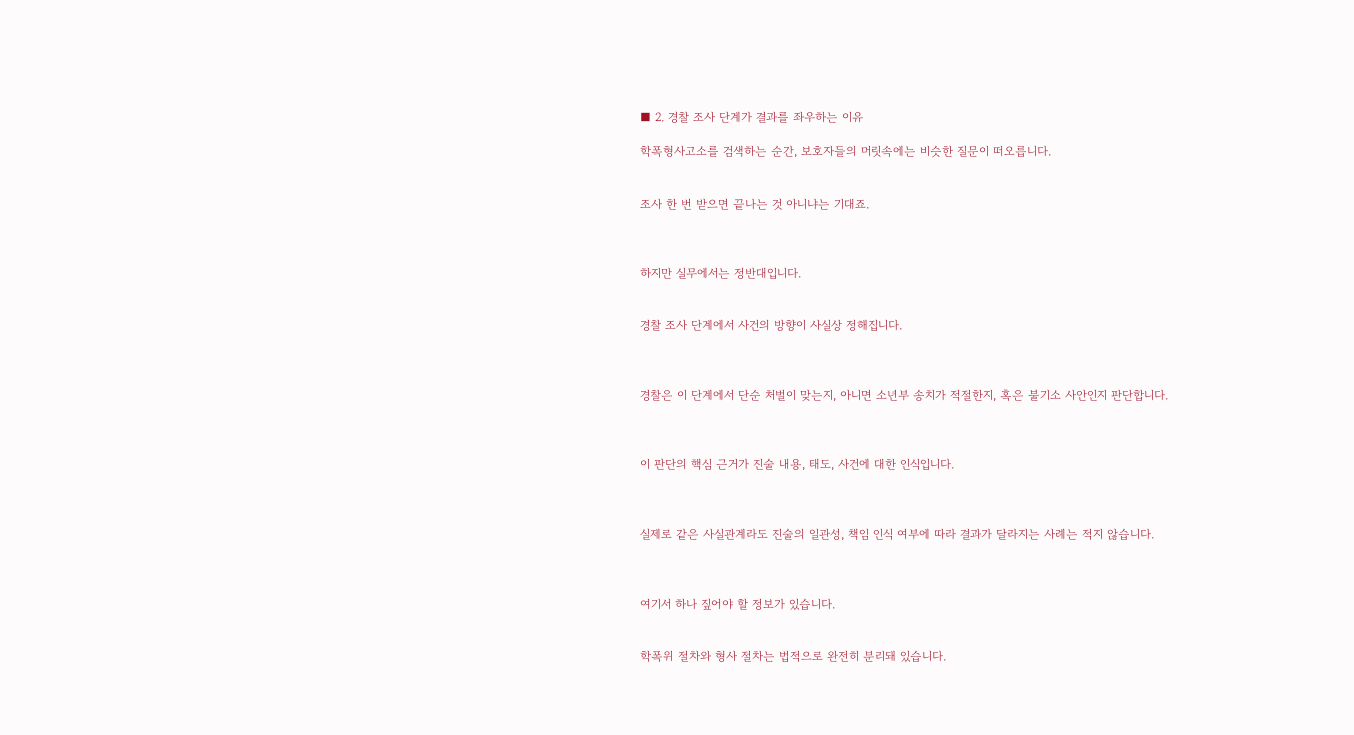■ 2. 경찰 조사 단계가 결과를 좌우하는 이유

학폭형사고소를 검색하는 순간, 보호자들의 머릿속에는 비슷한 질문이 떠오릅니다.


조사 한 번 받으면 끝나는 것 아니냐는 기대죠.



하지만 실무에서는 정반대입니다.


경찰 조사 단계에서 사건의 방향이 사실상 정해집니다.



경찰은 이 단계에서 단순 처벌이 맞는지, 아니면 소년부 송치가 적절한지, 혹은 불기소 사안인지 판단합니다.



이 판단의 핵심 근거가 진술 내용, 태도, 사건에 대한 인식입니다.



실제로 같은 사실관계라도 진술의 일관성, 책임 인식 여부에 따라 결과가 달라지는 사례는 적지 않습니다.



여기서 하나 짚어야 할 정보가 있습니다.


학폭위 절차와 형사 절차는 법적으로 완전히 분리돼 있습니다.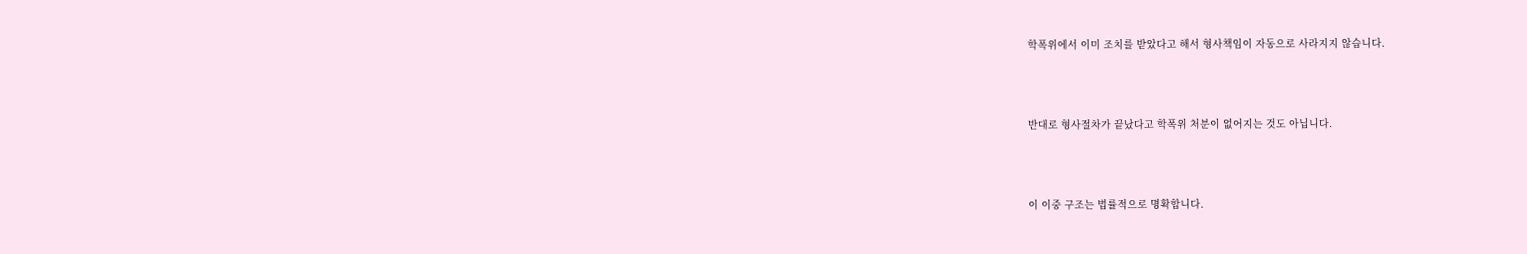학폭위에서 이미 조치를 받았다고 해서 형사책임이 자동으로 사라지지 않습니다.



반대로 형사절차가 끝났다고 학폭위 처분이 없어지는 것도 아닙니다.



이 이중 구조는 법률적으로 명확합니다.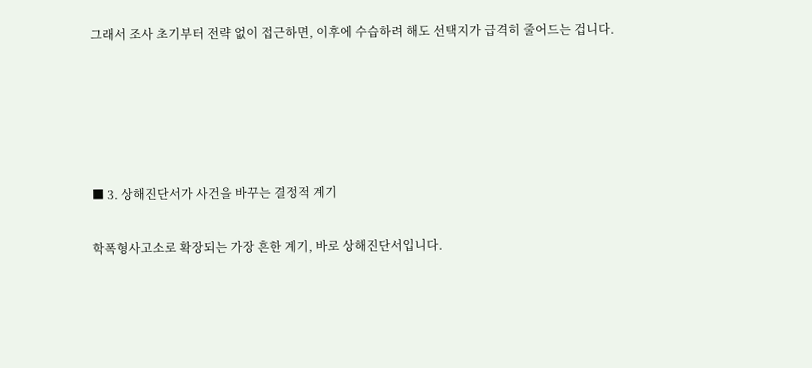그래서 조사 초기부터 전략 없이 접근하면, 이후에 수습하려 해도 선택지가 급격히 줄어드는 겁니다.





■ 3. 상해진단서가 사건을 바꾸는 결정적 계기

학폭형사고소로 확장되는 가장 흔한 계기, 바로 상해진단서입니다.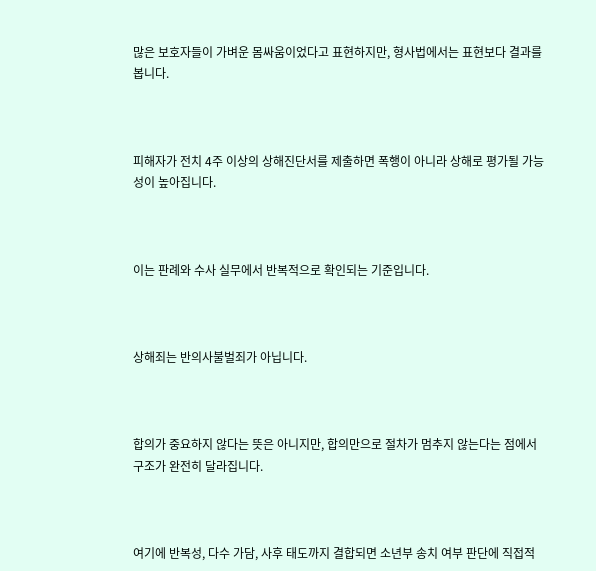많은 보호자들이 가벼운 몸싸움이었다고 표현하지만, 형사법에서는 표현보다 결과를 봅니다.



피해자가 전치 4주 이상의 상해진단서를 제출하면 폭행이 아니라 상해로 평가될 가능성이 높아집니다.



이는 판례와 수사 실무에서 반복적으로 확인되는 기준입니다.



상해죄는 반의사불벌죄가 아닙니다.



합의가 중요하지 않다는 뜻은 아니지만, 합의만으로 절차가 멈추지 않는다는 점에서 구조가 완전히 달라집니다.



여기에 반복성, 다수 가담, 사후 태도까지 결합되면 소년부 송치 여부 판단에 직접적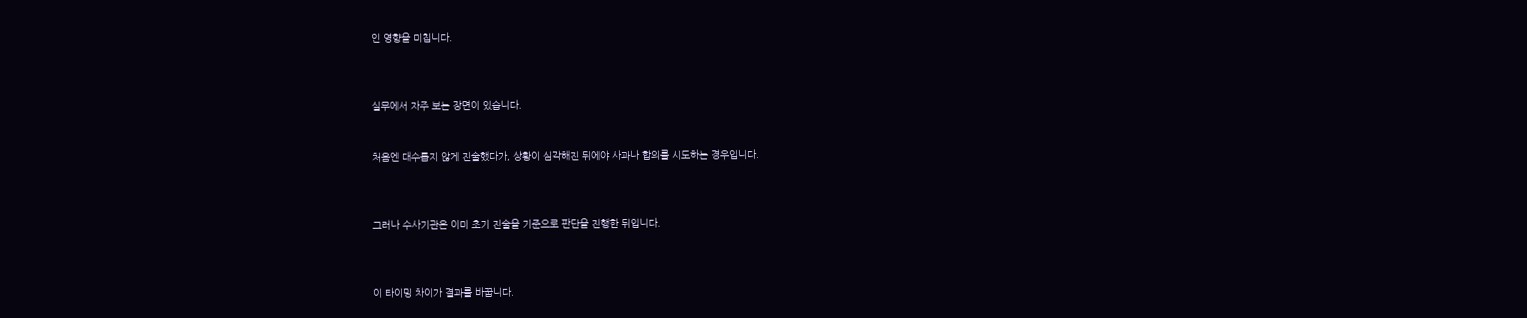인 영향을 미칩니다.



실무에서 자주 보는 장면이 있습니다.


처음엔 대수롭지 않게 진술했다가, 상황이 심각해진 뒤에야 사과나 합의를 시도하는 경우입니다.



그러나 수사기관은 이미 초기 진술을 기준으로 판단을 진행한 뒤입니다.



이 타이밍 차이가 결과를 바꿉니다.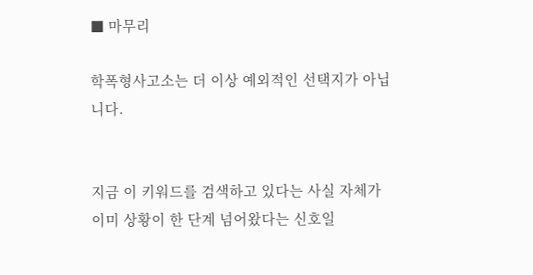■ 마무리

학폭형사고소는 더 이상 예외적인 선택지가 아닙니다.


지금 이 키워드를 검색하고 있다는 사실 자체가 이미 상황이 한 단계 넘어왔다는 신호일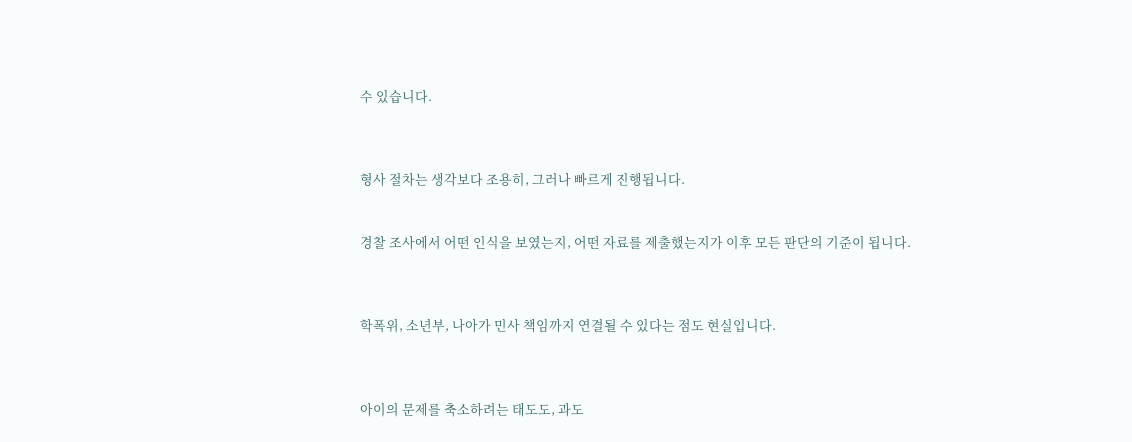수 있습니다.



형사 절차는 생각보다 조용히, 그러나 빠르게 진행됩니다.


경찰 조사에서 어떤 인식을 보였는지, 어떤 자료를 제출했는지가 이후 모든 판단의 기준이 됩니다.



학폭위, 소년부, 나아가 민사 책임까지 연결될 수 있다는 점도 현실입니다.



아이의 문제를 축소하려는 태도도, 과도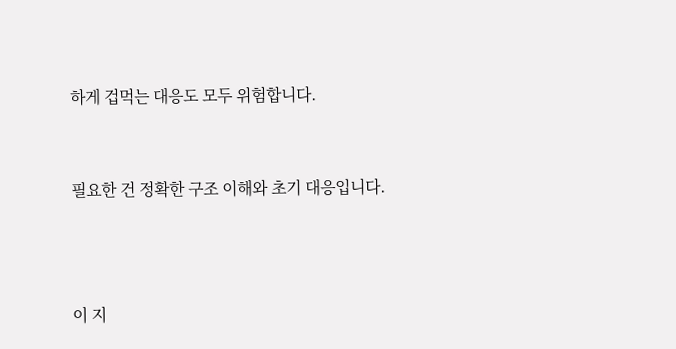하게 겁먹는 대응도 모두 위험합니다.


필요한 건 정확한 구조 이해와 초기 대응입니다.



이 지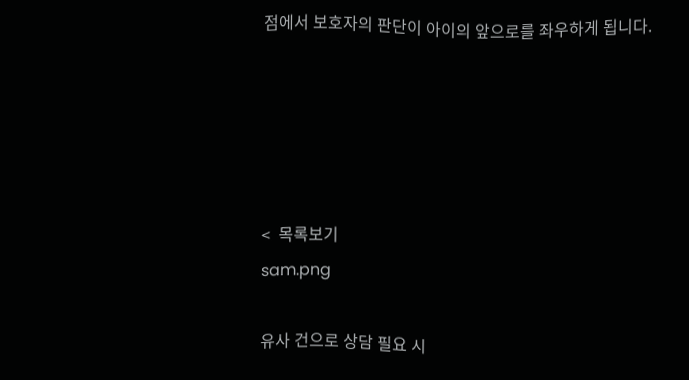점에서 보호자의 판단이 아이의 앞으로를 좌우하게 됩니다.





<  목록보기
sam.png

유사 건으로 상담 필요 시